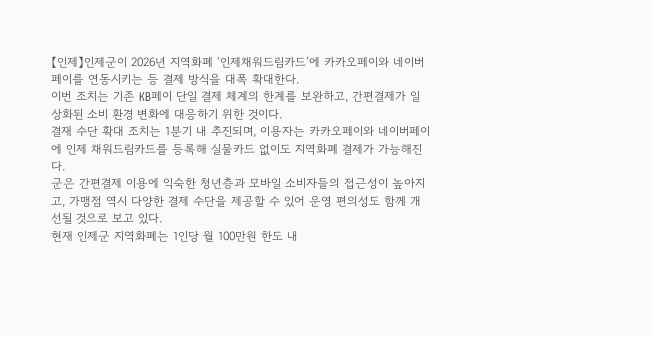【인제】인제군이 2026년 지역화폐 ‘인제채워드림카드’에 카카오페이와 네이버페이를 연동시키는 등 결제 방식을 대폭 확대한다.
이번 조치는 기존 KB페이 단일 결제 체계의 한계를 보완하고, 간편결제가 일상화된 소비 환경 변화에 대응하기 위한 것이다.
결재 수단 확대 조치는 1분기 내 추진되며, 이용자는 카카오페이와 네이버페이에 인제 채워드림카드를 등록해 실물카드 없이도 지역화폐 결제가 가능해진다.
군은 간편결제 이용에 익숙한 청년층과 모바일 소비자들의 접근성이 높아지고, 가맹점 역시 다양한 결제 수단을 제공할 수 있어 운영 편의성도 함께 개선될 것으로 보고 있다.
현재 인제군 지역화폐는 1인당 월 100만원 한도 내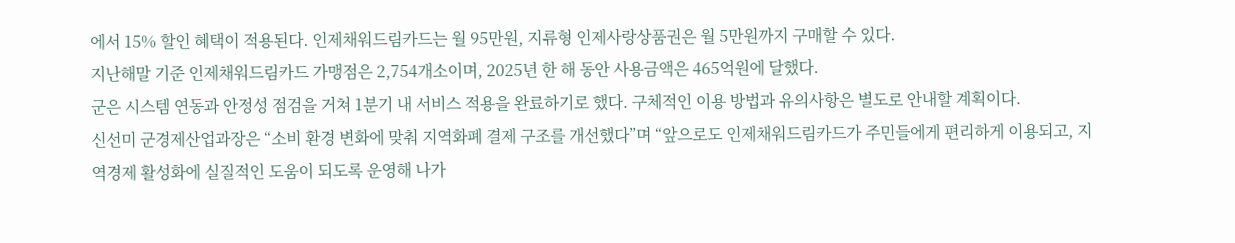에서 15% 할인 혜택이 적용된다. 인제채워드림카드는 월 95만원, 지류형 인제사랑상품권은 월 5만원까지 구매할 수 있다.
지난해말 기준 인제채워드림카드 가맹점은 2,754개소이며, 2025년 한 해 동안 사용금액은 465억원에 달했다.
군은 시스템 연동과 안정성 점검을 거쳐 1분기 내 서비스 적용을 완료하기로 했다. 구체적인 이용 방법과 유의사항은 별도로 안내할 계획이다.
신선미 군경제산업과장은 “소비 환경 변화에 맞춰 지역화폐 결제 구조를 개선했다”며 “앞으로도 인제채워드림카드가 주민들에게 편리하게 이용되고, 지역경제 활성화에 실질적인 도움이 되도록 운영해 나가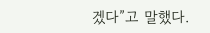겠다”고 말했다.